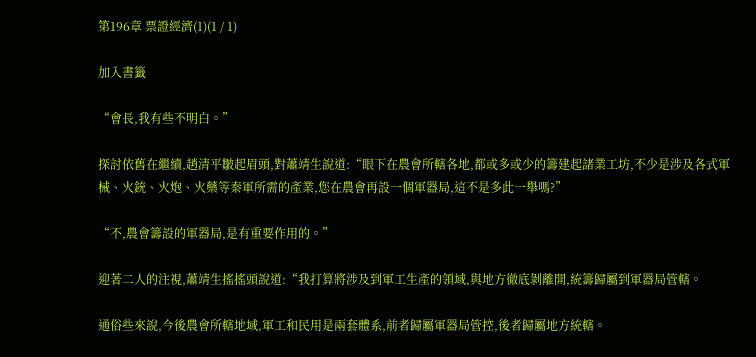第196章 票證經濟(1)(1 / 1)

加入書籤

“會長,我有些不明白。”

探討依舊在繼續,趙清平皺起眉頭,對蕭靖生說道:“眼下在農會所轄各地,都或多或少的籌建起諸業工坊,不少是涉及各式軍械、火銃、火炮、火藥等秦軍所需的產業,您在農會再設一個軍器局,這不是多此一舉嗎?”

“不,農會籌設的軍器局,是有重要作用的。”

迎著二人的注視,蕭靖生搖搖頭說道:“我打算將涉及到軍工生產的領域,與地方徹底剝離開,統籌歸屬到軍器局管轄。

通俗些來說,今後農會所轄地域,軍工和民用是兩套體系,前者歸屬軍器局管控,後者歸屬地方統轄。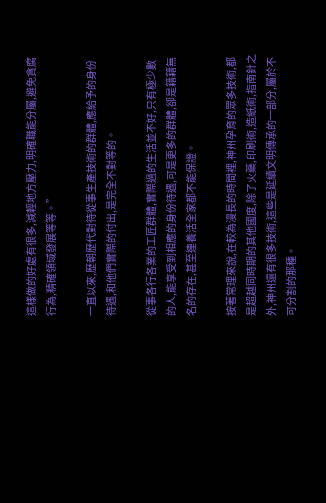這樣做的好處有很多,減輕地方壓力,明確職能分屬,避免貪腐行為,精確領域發展等等。”

一直以來,歷朝歷代對待從事生產技術的群體,應給予的身份待遇,和他們實際的付出,是完全不對等的。

從事各行各業的工匠群體,實際過的生活並不好,只有極少數的人,能享受到相應的身份待遇,可是更多的群體,卻是籍籍無名的存在,甚至連養活全家都不能保證。

按著常理來說,在較為漫長的時間裡,神州孕育的眾多技術,都是超越同時期的其他國度,除了火藥,印刷術,造紙術,指南針之外,神州還有很多技術,這些是延續文明傳承的一部分,屬於不可分割的那種。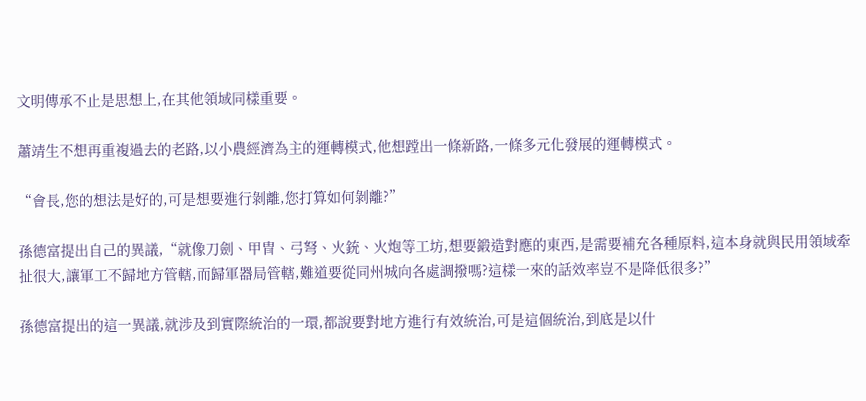文明傳承不止是思想上,在其他領域同樣重要。

蕭靖生不想再重複過去的老路,以小農經濟為主的運轉模式,他想蹚出一條新路,一條多元化發展的運轉模式。

“會長,您的想法是好的,可是想要進行剝離,您打算如何剝離?”

孫德富提出自己的異議,“就像刀劍、甲冑、弓弩、火銃、火炮等工坊,想要鍛造對應的東西,是需要補充各種原料,這本身就與民用領域牽扯很大,讓軍工不歸地方管轄,而歸軍器局管轄,難道要從同州城向各處調撥嗎?這樣一來的話效率豈不是降低很多?”

孫德富提出的這一異議,就涉及到實際統治的一環,都說要對地方進行有效統治,可是這個統治,到底是以什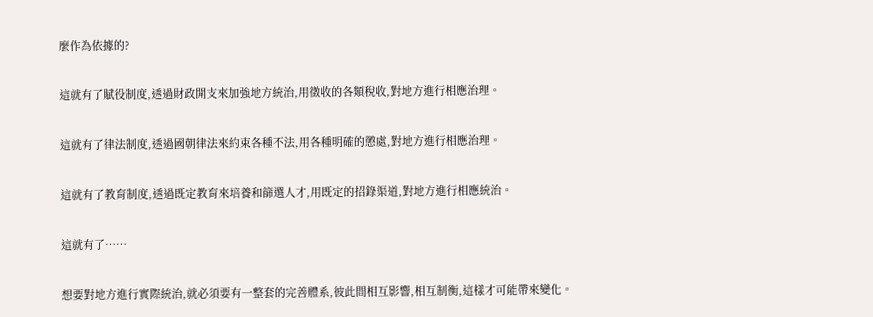麼作為依據的?

這就有了賦役制度,透過財政開支來加強地方統治,用徵收的各類稅收,對地方進行相應治理。

這就有了律法制度,透過國朝律法來約束各種不法,用各種明確的懲處,對地方進行相應治理。

這就有了教育制度,透過既定教育來培養和篩選人才,用既定的招錄渠道,對地方進行相應統治。

這就有了……

想要對地方進行實際統治,就必須要有一整套的完善體系,彼此間相互影響,相互制衡,這樣才可能帶來變化。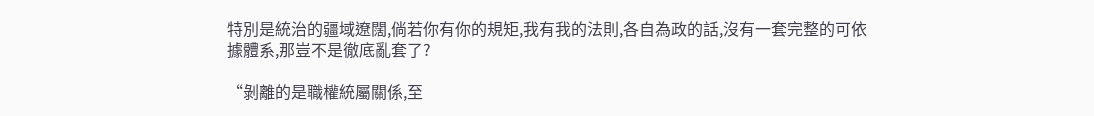特別是統治的疆域遼闊,倘若你有你的規矩,我有我的法則,各自為政的話,沒有一套完整的可依據體系,那豈不是徹底亂套了?

“剝離的是職權統屬關係,至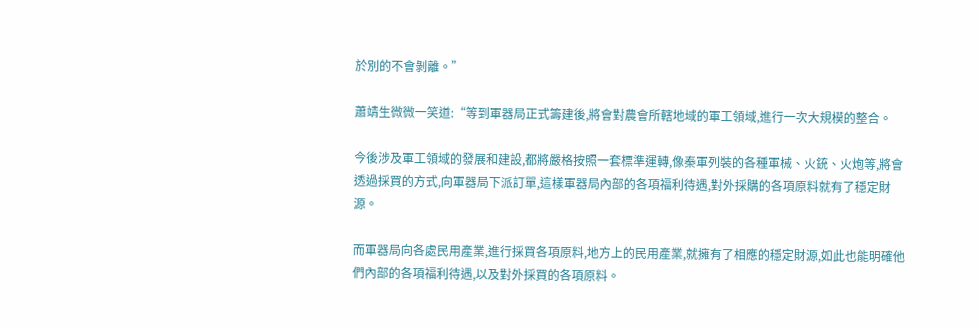於別的不會剝離。”

蕭靖生微微一笑道:“等到軍器局正式籌建後,將會對農會所轄地域的軍工領域,進行一次大規模的整合。

今後涉及軍工領域的發展和建設,都將嚴格按照一套標準運轉,像秦軍列裝的各種軍械、火銃、火炮等,將會透過採買的方式,向軍器局下派訂單,這樣軍器局內部的各項福利待遇,對外採購的各項原料就有了穩定財源。

而軍器局向各處民用產業,進行採買各項原料,地方上的民用產業,就擁有了相應的穩定財源,如此也能明確他們內部的各項福利待遇,以及對外採買的各項原料。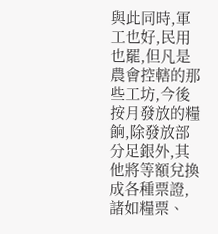與此同時,軍工也好,民用也罷,但凡是農會控轄的那些工坊,今後按月發放的糧餉,除發放部分足銀外,其他將等額兌換成各種票證,諸如糧票、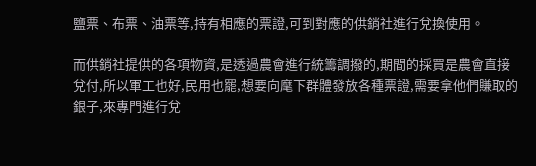鹽票、布票、油票等,持有相應的票證,可到對應的供銷社進行兌換使用。

而供銷社提供的各項物資,是透過農會進行統籌調撥的,期間的採買是農會直接兌付,所以軍工也好,民用也罷,想要向麾下群體發放各種票證,需要拿他們賺取的銀子,來專門進行兌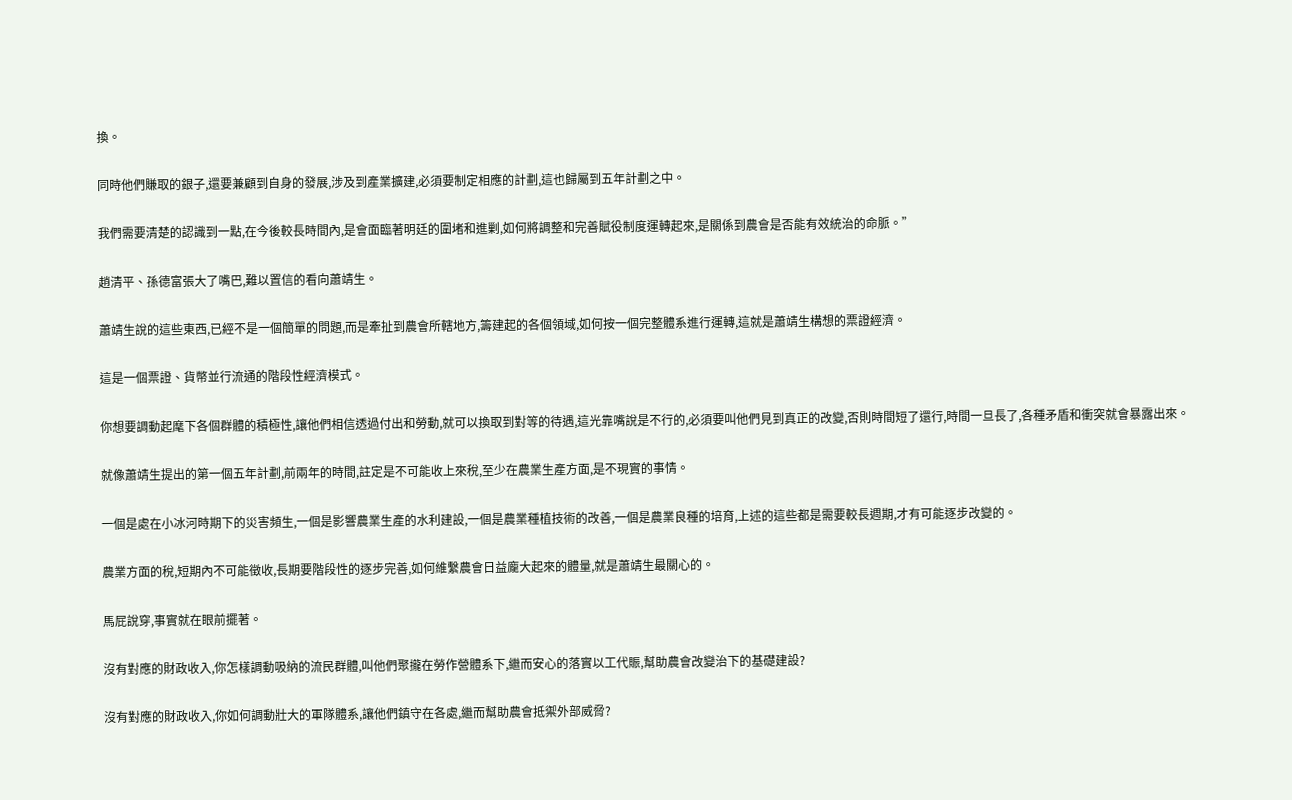換。

同時他們賺取的銀子,還要兼顧到自身的發展,涉及到產業擴建,必須要制定相應的計劃,這也歸屬到五年計劃之中。

我們需要清楚的認識到一點,在今後較長時間內,是會面臨著明廷的圍堵和進剿,如何將調整和完善賦役制度運轉起來,是關係到農會是否能有效統治的命脈。”

趙清平、孫德富張大了嘴巴,難以置信的看向蕭靖生。

蕭靖生說的這些東西,已經不是一個簡單的問題,而是牽扯到農會所轄地方,籌建起的各個領域,如何按一個完整體系進行運轉,這就是蕭靖生構想的票證經濟。

這是一個票證、貨幣並行流通的階段性經濟模式。

你想要調動起麾下各個群體的積極性,讓他們相信透過付出和勞動,就可以換取到對等的待遇,這光靠嘴說是不行的,必須要叫他們見到真正的改變,否則時間短了還行,時間一旦長了,各種矛盾和衝突就會暴露出來。

就像蕭靖生提出的第一個五年計劃,前兩年的時間,註定是不可能收上來稅,至少在農業生產方面,是不現實的事情。

一個是處在小冰河時期下的災害頻生,一個是影響農業生產的水利建設,一個是農業種植技術的改善,一個是農業良種的培育,上述的這些都是需要較長週期,才有可能逐步改變的。

農業方面的稅,短期內不可能徵收,長期要階段性的逐步完善,如何維繫農會日益龐大起來的體量,就是蕭靖生最關心的。

馬屁說穿,事實就在眼前擺著。

沒有對應的財政收入,你怎樣調動吸納的流民群體,叫他們聚攏在勞作營體系下,繼而安心的落實以工代賑,幫助農會改變治下的基礎建設?

沒有對應的財政收入,你如何調動壯大的軍隊體系,讓他們鎮守在各處,繼而幫助農會抵禦外部威脅?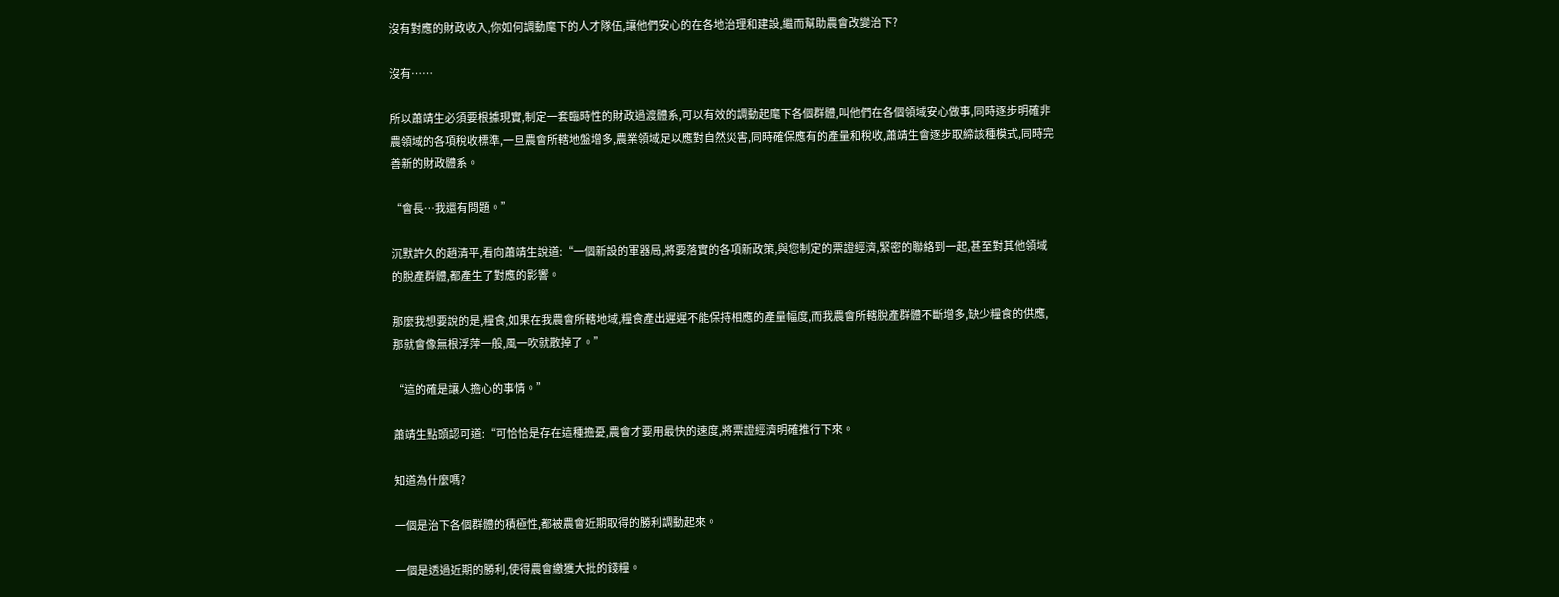沒有對應的財政收入,你如何調動麾下的人才隊伍,讓他們安心的在各地治理和建設,繼而幫助農會改變治下?

沒有……

所以蕭靖生必須要根據現實,制定一套臨時性的財政過渡體系,可以有效的調動起麾下各個群體,叫他們在各個領域安心做事,同時逐步明確非農領域的各項稅收標準,一旦農會所轄地盤增多,農業領域足以應對自然災害,同時確保應有的產量和稅收,蕭靖生會逐步取締該種模式,同時完善新的財政體系。

“會長…我還有問題。”

沉默許久的趙清平,看向蕭靖生說道:“一個新設的軍器局,將要落實的各項新政策,與您制定的票證經濟,緊密的聯絡到一起,甚至對其他領域的脫產群體,都產生了對應的影響。

那麼我想要說的是,糧食,如果在我農會所轄地域,糧食產出遲遲不能保持相應的產量幅度,而我農會所轄脫產群體不斷增多,缺少糧食的供應,那就會像無根浮萍一般,風一吹就散掉了。”

“這的確是讓人擔心的事情。”

蕭靖生點頭認可道:“可恰恰是存在這種擔憂,農會才要用最快的速度,將票證經濟明確推行下來。

知道為什麼嗎?

一個是治下各個群體的積極性,都被農會近期取得的勝利調動起來。

一個是透過近期的勝利,使得農會繳獲大批的錢糧。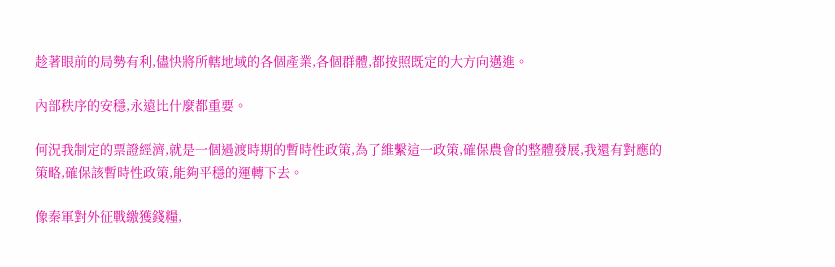趁著眼前的局勢有利,儘快將所轄地域的各個產業,各個群體,都按照既定的大方向邁進。

內部秩序的安穩,永遠比什麼都重要。

何況我制定的票證經濟,就是一個過渡時期的暫時性政策,為了維繫這一政策,確保農會的整體發展,我還有對應的策略,確保該暫時性政策,能夠平穩的運轉下去。

像秦軍對外征戰繳獲錢糧,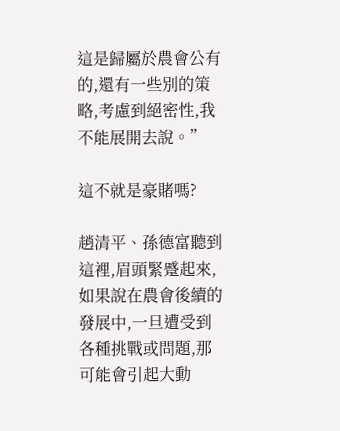這是歸屬於農會公有的,還有一些別的策略,考慮到絕密性,我不能展開去說。”

這不就是豪賭嗎?

趙清平、孫德富聽到這裡,眉頭緊蹙起來,如果說在農會後續的發展中,一旦遭受到各種挑戰或問題,那可能會引起大動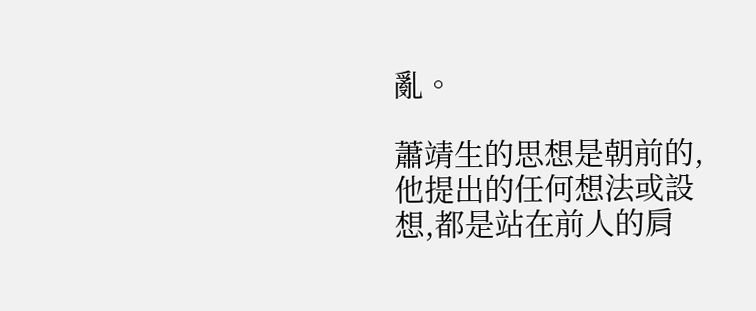亂。

蕭靖生的思想是朝前的,他提出的任何想法或設想,都是站在前人的肩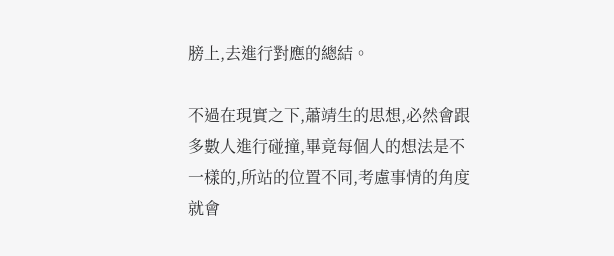膀上,去進行對應的總結。

不過在現實之下,蕭靖生的思想,必然會跟多數人進行碰撞,畢竟每個人的想法是不一樣的,所站的位置不同,考慮事情的角度就會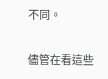不同。

儘管在看這些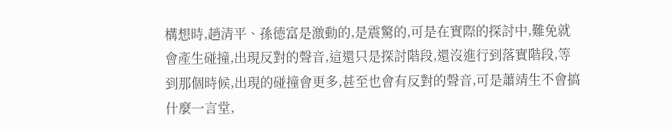構想時,趙清平、孫德富是激動的,是震驚的,可是在實際的探討中,難免就會產生碰撞,出現反對的聲音,這還只是探討階段,還沒進行到落實階段,等到那個時候,出現的碰撞會更多,甚至也會有反對的聲音,可是蕭靖生不會搞什麼一言堂,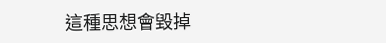這種思想會毀掉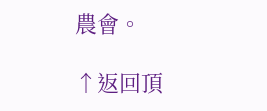農會。

↑返回頂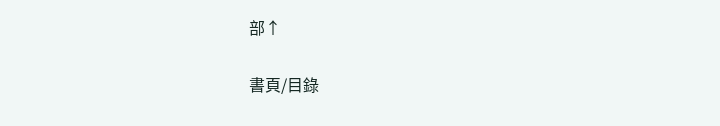部↑

書頁/目錄